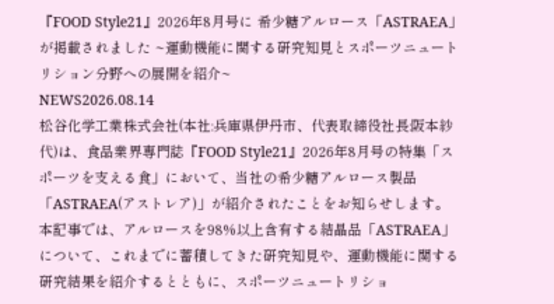『FOOD Style21』2026年8月号に 希少糖アルロース「ASTRAEA」が掲載されました ~運動機能に関する研究知見とスポーツニュートリション分野への展開を紹介~
NEWS2026.08.14
松谷化学工業株式会社(本社:兵庫県伊丹市、代表取締役社長:阪本紗代)は、食品業界専門誌『FOOD Style21』2026年8月号の特集「スポーツを支える食」において、当社の希少糖アルロース製品「ASTRAEA(アストレア)」が紹介されたことをお知らせします。
本記事では、アルロースを98%以上含有する結晶品「ASTRAEA」について、これまでに蓄積してきた研究知見や、運動機能に関する研究結果を紹介するとともに、スポーツニュートリショ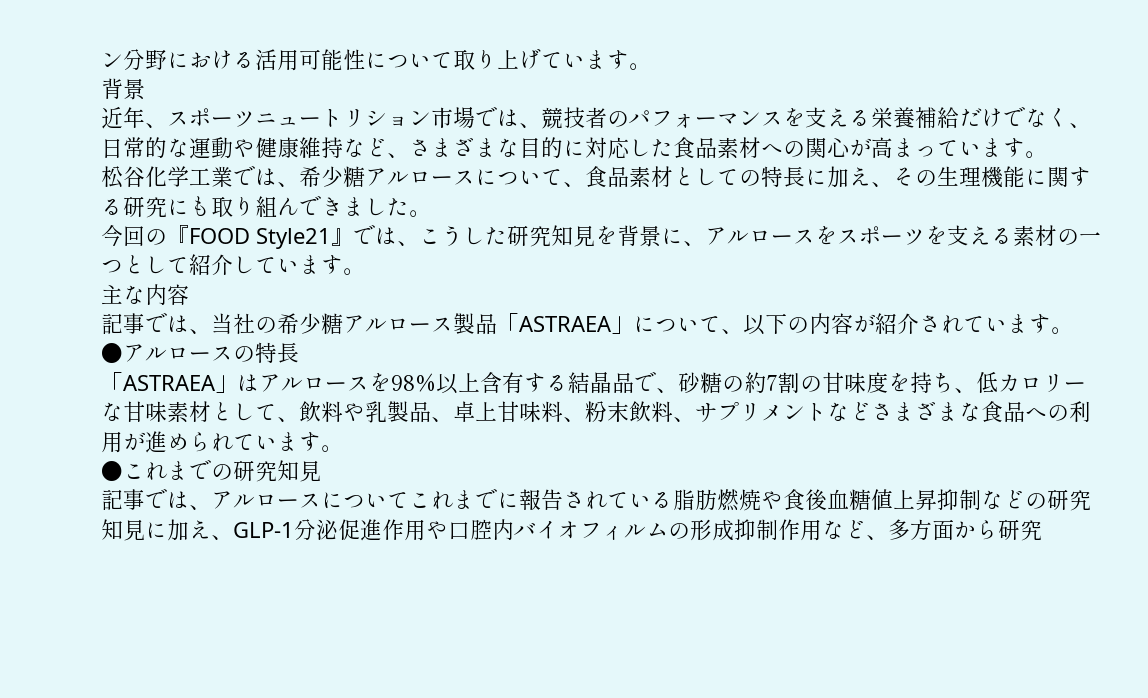ン分野における活用可能性について取り上げています。
背景
近年、スポーツニュートリション市場では、競技者のパフォーマンスを支える栄養補給だけでなく、日常的な運動や健康維持など、さまざまな目的に対応した食品素材への関心が高まっています。
松谷化学工業では、希少糖アルロースについて、食品素材としての特長に加え、その生理機能に関する研究にも取り組んできました。
今回の『FOOD Style21』では、こうした研究知見を背景に、アルロースをスポーツを支える素材の一つとして紹介しています。
主な内容
記事では、当社の希少糖アルロース製品「ASTRAEA」について、以下の内容が紹介されています。
●アルロースの特長
「ASTRAEA」はアルロースを98%以上含有する結晶品で、砂糖の約7割の甘味度を持ち、低カロリーな甘味素材として、飲料や乳製品、卓上甘味料、粉末飲料、サプリメントなどさまざまな食品への利用が進められています。
●これまでの研究知見
記事では、アルロースについてこれまでに報告されている脂肪燃焼や食後血糖値上昇抑制などの研究知見に加え、GLP-1分泌促進作用や口腔内バイオフィルムの形成抑制作用など、多方面から研究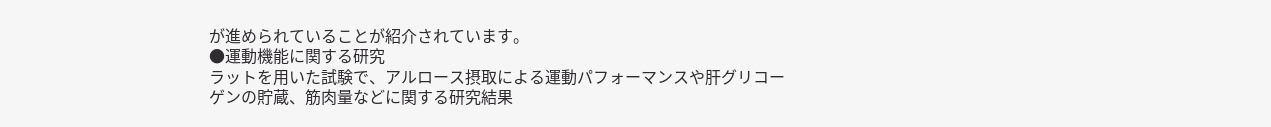が進められていることが紹介されています。
●運動機能に関する研究
ラットを用いた試験で、アルロース摂取による運動パフォーマンスや肝グリコーゲンの貯蔵、筋肉量などに関する研究結果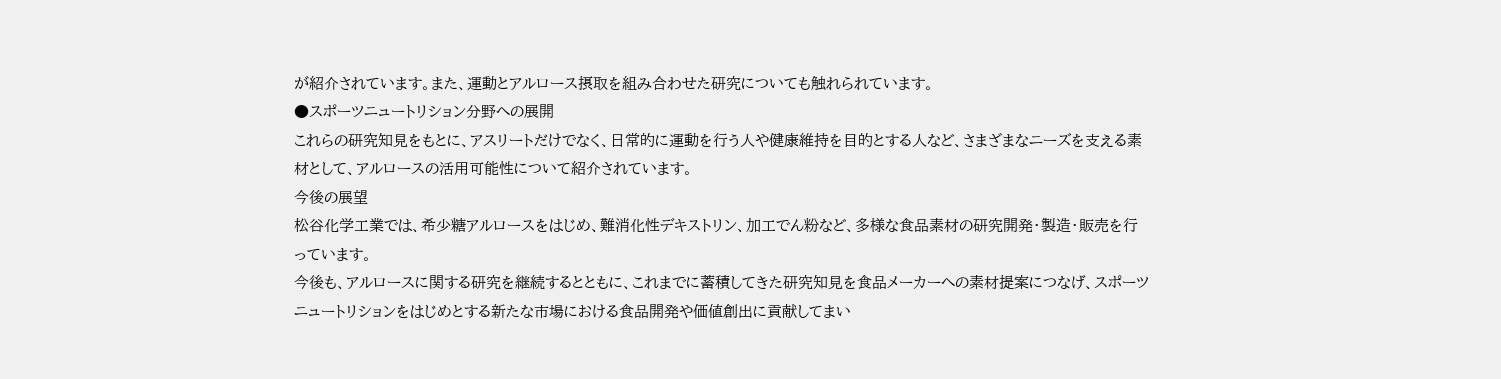が紹介されています。また、運動とアルロース摂取を組み合わせた研究についても触れられています。
●スポーツニュートリション分野への展開
これらの研究知見をもとに、アスリートだけでなく、日常的に運動を行う人や健康維持を目的とする人など、さまざまなニーズを支える素材として、アルロースの活用可能性について紹介されています。
今後の展望
松谷化学工業では、希少糖アルロースをはじめ、難消化性デキストリン、加工でん粉など、多様な食品素材の研究開発・製造・販売を行っています。
今後も、アルロースに関する研究を継続するとともに、これまでに蓄積してきた研究知見を食品メーカーへの素材提案につなげ、スポーツニュートリションをはじめとする新たな市場における食品開発や価値創出に貢献してまい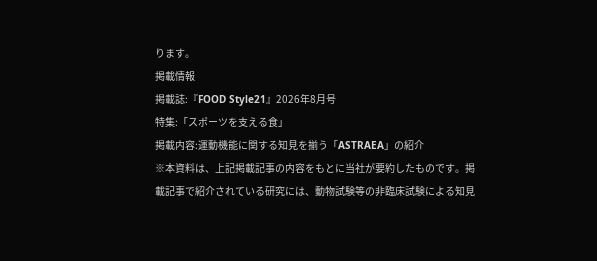ります。
掲載情報
掲載誌:『FOOD Style21』2026年8月号
特集:「スポーツを支える食」
掲載内容:運動機能に関する知見を揃う「ASTRAEA」の紹介
※本資料は、上記掲載記事の内容をもとに当社が要約したものです。掲載記事で紹介されている研究には、動物試験等の非臨床試験による知見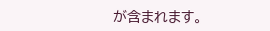が含まれます。